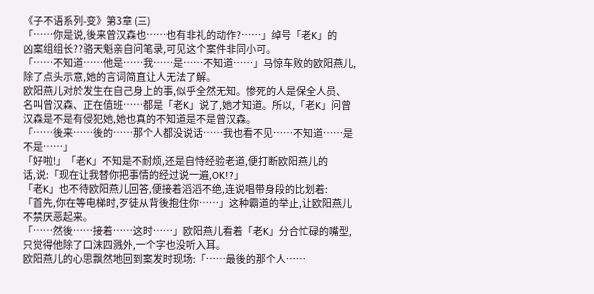《子不语系列-变》第3章 (三)
「……你是说,後来曾汉森也……也有非礼的动作?……」绰号「老K」的
凶案组组长??骆天魁亲自问笔录,可见这个案件非同小可。
「……不知道……他是……我……是……不知道……」马惊车败的欧阳燕儿,
除了点头示意,她的言词简直让人无法了解。
欧阳燕儿对於发生在自己身上的事,似乎全然无知。惨死的人是保全人员、
名叫曾汉森、正在值班……都是「老K」说了,她才知道。所以,「老K」问曾
汉森是不是有侵犯她,她也真的不知道是不是曾汉森。
「……後来……後的……那个人都没说话……我也看不见……不知道……是
不是……」
「好啦!」「老K」不知是不耐烦,还是自恃经验老道,便打断欧阳燕儿的
话,说:「现在让我替你把事情的经过说一遍,OK!?」
「老K」也不待欧阳燕儿回答,便接着滔滔不绝,连说唱带身段的比划着:
「首先,你在等电梯时,歹徒从背後抱住你……」这种霸道的举止,让欧阳燕儿
不禁厌恶起来。
「……然後……接着……这时……」欧阳燕儿看着「老K」分合忙碌的嘴型,
只觉得他除了口沫四溅外,一个字也没听入耳。
欧阳燕儿的心思飘然地回到案发时现场:「……最後的那个人……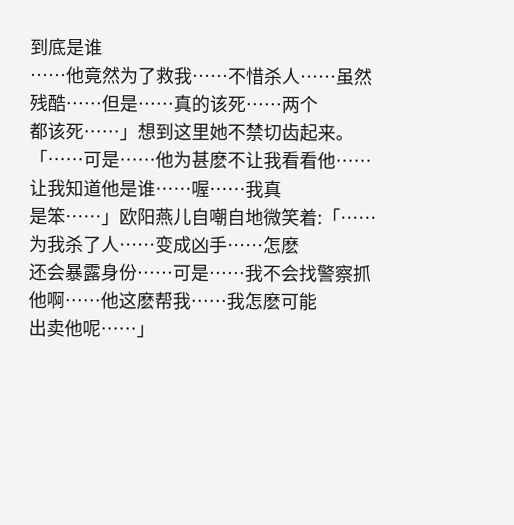到底是谁
……他竟然为了救我……不惜杀人……虽然残酷……但是……真的该死……两个
都该死……」想到这里她不禁切齿起来。
「……可是……他为甚麽不让我看看他……让我知道他是谁……喔……我真
是笨……」欧阳燕儿自嘲自地微笑着:「……为我杀了人……变成凶手……怎麽
还会暴露身份……可是……我不会找警察抓他啊……他这麽帮我……我怎麽可能
出卖他呢……」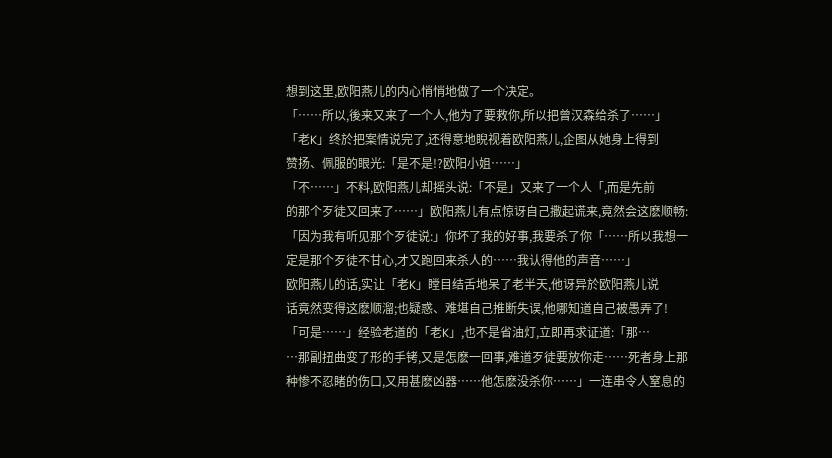想到这里,欧阳燕儿的内心悄悄地做了一个决定。
「……所以,後来又来了一个人,他为了要救你,所以把曾汉森给杀了……」
「老K」终於把案情说完了,还得意地睨视着欧阳燕儿,企图从她身上得到
赞扬、佩服的眼光:「是不是!?欧阳小姐……」
「不……」不料,欧阳燕儿却摇头说:「不是」又来了一个人「,而是先前
的那个歹徒又回来了……」欧阳燕儿有点惊讶自己撒起谎来,竟然会这麽顺畅:
「因为我有听见那个歹徒说:」你坏了我的好事,我要杀了你「……所以我想一
定是那个歹徒不甘心,才又跑回来杀人的……我认得他的声音……」
欧阳燕儿的话,实让「老K」瞠目结舌地呆了老半天,他讶异於欧阳燕儿说
话竟然变得这麽顺溜;也疑惑、难堪自己推断失误,他哪知道自己被愚弄了!
「可是……」经验老道的「老K」,也不是省油灯,立即再求证道:「那…
…那副扭曲变了形的手铐,又是怎麽一回事,难道歹徒要放你走……死者身上那
种惨不忍睹的伤口,又用甚麽凶器……他怎麽没杀你……」一连串令人窒息的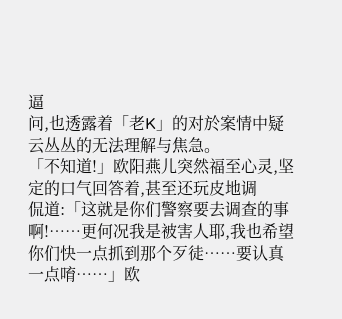逼
问,也透露着「老K」的对於案情中疑云丛丛的无法理解与焦急。
「不知道!」欧阳燕儿突然福至心灵,坚定的口气回答着,甚至还玩皮地调
侃道:「这就是你们警察要去调查的事啊!……更何况我是被害人耶,我也希望
你们快一点抓到那个歹徒……要认真一点唷……」欧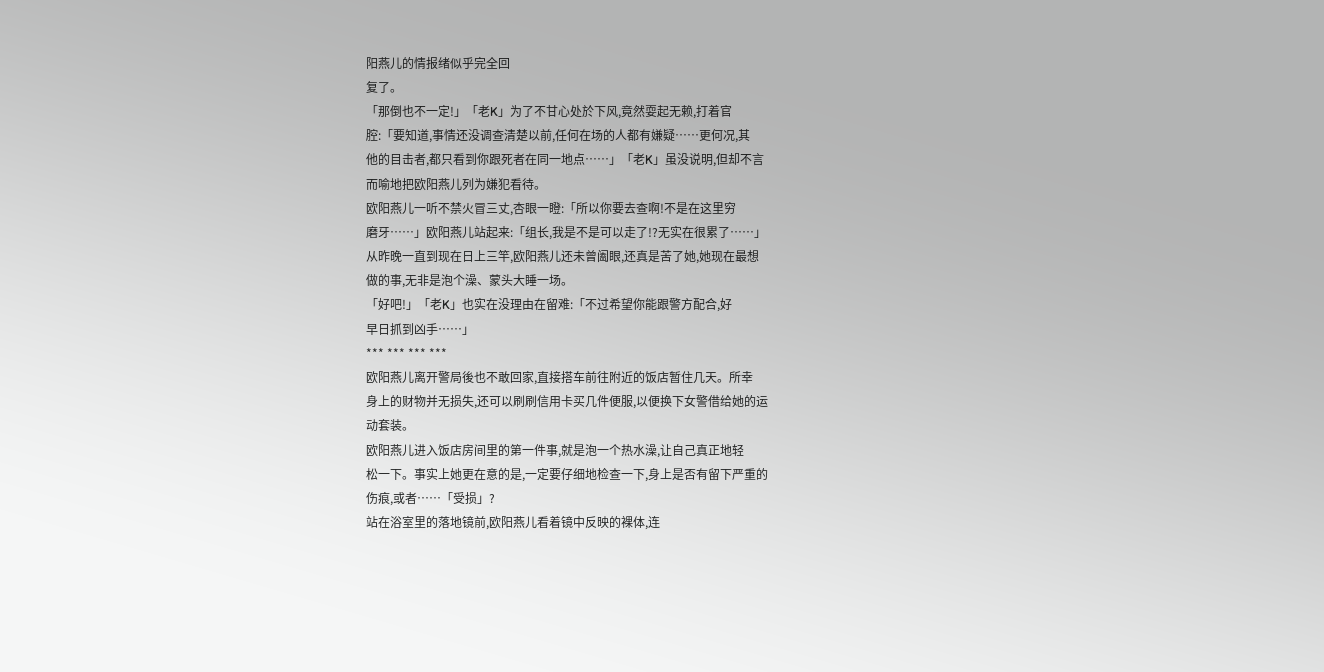阳燕儿的情报绪似乎完全回
复了。
「那倒也不一定!」「老K」为了不甘心处於下风,竟然耍起无赖,打着官
腔:「要知道,事情还没调查清楚以前,任何在场的人都有嫌疑……更何况,其
他的目击者,都只看到你跟死者在同一地点……」「老K」虽没说明,但却不言
而喻地把欧阳燕儿列为嫌犯看待。
欧阳燕儿一听不禁火冒三丈,杏眼一瞪:「所以你要去查啊!不是在这里穷
磨牙……」欧阳燕儿站起来:「组长,我是不是可以走了!?无实在很累了……」
从昨晚一直到现在日上三竿,欧阳燕儿还未曾阖眼,还真是苦了她,她现在最想
做的事,无非是泡个澡、蒙头大睡一场。
「好吧!」「老K」也实在没理由在留难:「不过希望你能跟警方配合,好
早日抓到凶手……」
*** *** *** ***
欧阳燕儿离开警局後也不敢回家,直接搭车前往附近的饭店暂住几天。所幸
身上的财物并无损失,还可以刷刷信用卡买几件便服,以便换下女警借给她的运
动套装。
欧阳燕儿进入饭店房间里的第一件事,就是泡一个热水澡,让自己真正地轻
松一下。事实上她更在意的是,一定要仔细地检查一下,身上是否有留下严重的
伤痕,或者……「受损」?
站在浴室里的落地镜前,欧阳燕儿看着镜中反映的裸体,连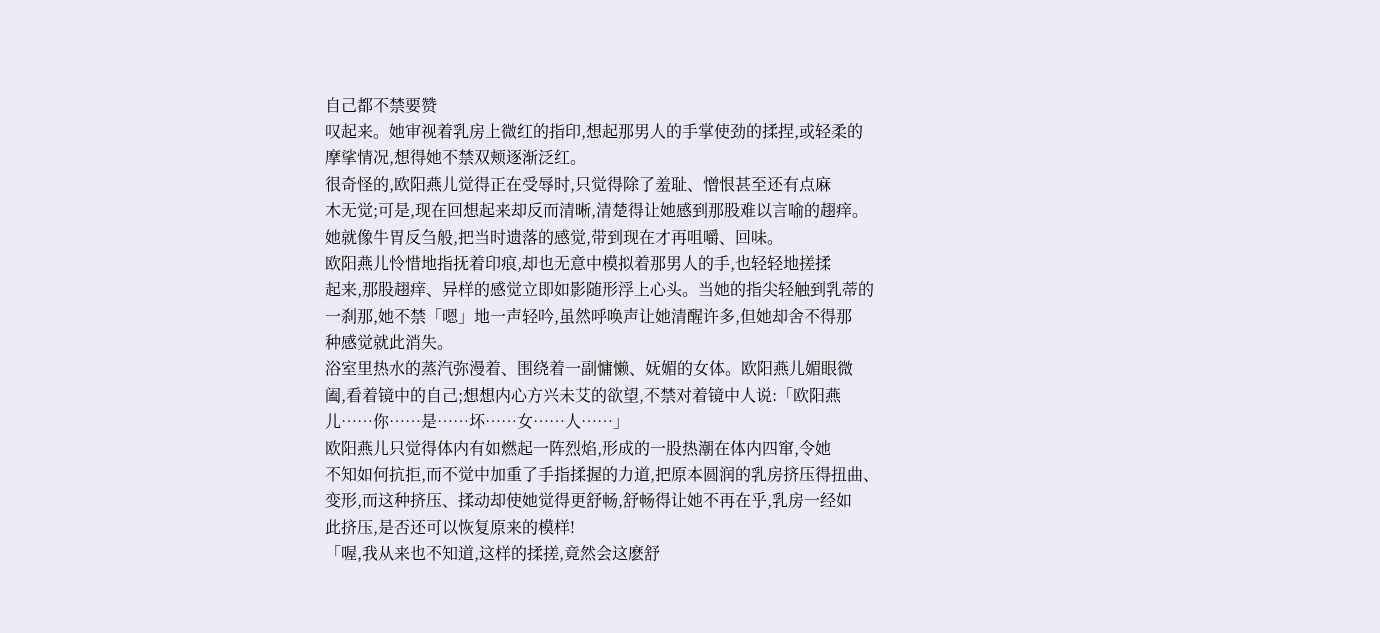自己都不禁要赞
叹起来。她审视着乳房上微红的指印,想起那男人的手掌使劲的揉捏,或轻柔的
摩挲情况,想得她不禁双颊逐渐泛红。
很奇怪的,欧阳燕儿觉得正在受辱时,只觉得除了羞耻、憎恨甚至还有点麻
木无觉;可是,现在回想起来却反而清晰,清楚得让她感到那股难以言喻的趐痒。
她就像牛胃反刍般,把当时遗落的感觉,带到现在才再咀嚼、回味。
欧阳燕儿怜惜地指抚着印痕,却也无意中模拟着那男人的手,也轻轻地搓揉
起来,那股趐痒、异样的感觉立即如影随形浮上心头。当她的指尖轻触到乳蒂的
一刹那,她不禁「嗯」地一声轻吟,虽然呼唤声让她清醒许多,但她却舍不得那
种感觉就此消失。
浴室里热水的蒸汽弥漫着、围绕着一副慵懒、妩媚的女体。欧阳燕儿媚眼微
阖,看着镜中的自己;想想内心方兴未艾的欲望,不禁对着镜中人说:「欧阳燕
儿……你……是……坏……女……人……」
欧阳燕儿只觉得体内有如燃起一阵烈焰,形成的一股热潮在体内四窜,令她
不知如何抗拒,而不觉中加重了手指揉握的力道,把原本圆润的乳房挤压得扭曲、
变形,而这种挤压、揉动却使她觉得更舒畅,舒畅得让她不再在乎,乳房一经如
此挤压,是否还可以恢复原来的模样!
「喔,我从来也不知道,这样的揉搓,竟然会这麽舒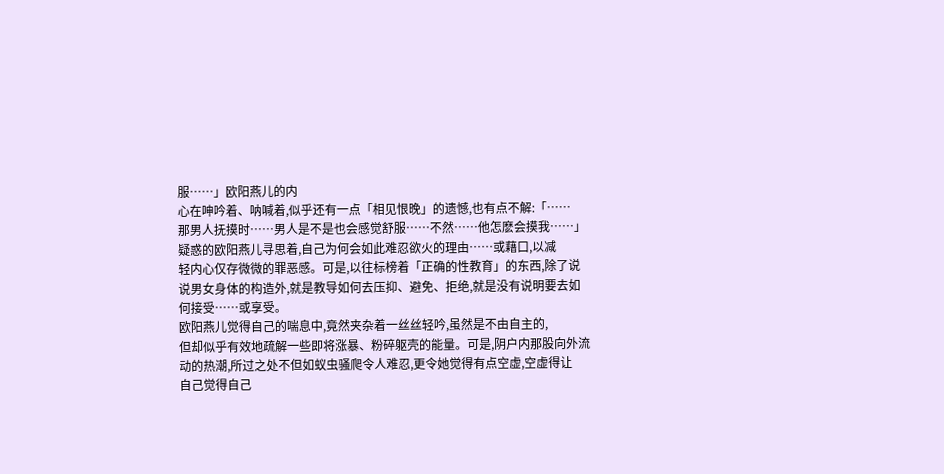服……」欧阳燕儿的内
心在呻吟着、呐喊着,似乎还有一点「相见恨晚」的遗憾,也有点不解:「……
那男人抚摸时……男人是不是也会感觉舒服……不然……他怎麽会摸我……」
疑惑的欧阳燕儿寻思着,自己为何会如此难忍欲火的理由……或藉口,以减
轻内心仅存微微的罪恶感。可是,以往标榜着「正确的性教育」的东西,除了说
说男女身体的构造外,就是教导如何去压抑、避免、拒绝,就是没有说明要去如
何接受……或享受。
欧阳燕儿觉得自己的喘息中,竟然夹杂着一丝丝轻吟,虽然是不由自主的,
但却似乎有效地疏解一些即将涨暴、粉碎躯壳的能量。可是,阴户内那股向外流
动的热潮,所过之处不但如蚁虫骚爬令人难忍,更令她觉得有点空虚,空虚得让
自己觉得自己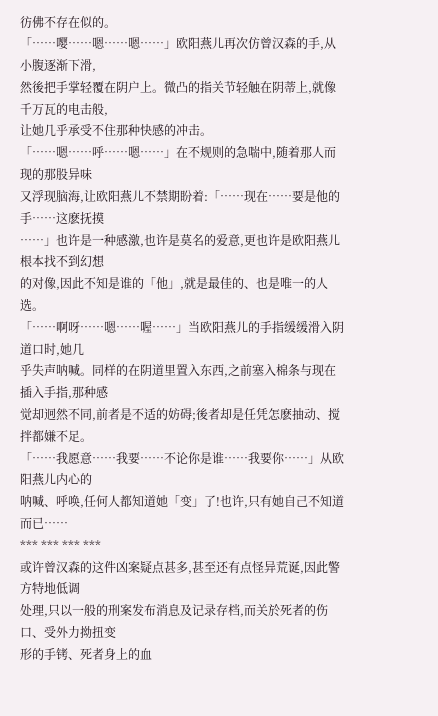彷佛不存在似的。
「……嘤……嗯……嗯……」欧阳燕儿再次仿曾汉森的手,从小腹逐渐下滑,
然後把手掌轻覆在阴户上。微凸的指关节轻触在阴蒂上,就像千万瓦的电击般,
让她几乎承受不住那种快感的冲击。
「……嗯……呼……嗯……」在不规则的急喘中,随着那人而现的那股异味
又浮现脑海,让欧阳燕儿不禁期盼着:「……现在……要是他的手……这麽抚摸
……」也许是一种感激,也许是莫名的爱意,更也许是欧阳燕儿根本找不到幻想
的对像,因此不知是谁的「他」,就是最佳的、也是唯一的人选。
「……啊呀……嗯……喔……」当欧阳燕儿的手指缓缓滑入阴道口时,她几
乎失声呐喊。同样的在阴道里置入东西,之前塞入棉条与现在插入手指,那种感
觉却迥然不同,前者是不适的妨碍;後者却是任凭怎麽抽动、搅拌都嫌不足。
「……我愿意……我要……不论你是谁……我要你……」从欧阳燕儿内心的
呐喊、呼唤,任何人都知道她「变」了!也许,只有她自己不知道而已……
*** *** *** ***
或许曾汉森的这件凶案疑点甚多,甚至还有点怪异荒诞,因此警方特地低调
处理,只以一般的刑案发布消息及记录存档,而关於死者的伤口、受外力拗扭变
形的手铐、死者身上的血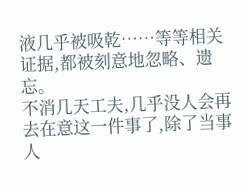液几乎被吸乾……等等相关证据,都被刻意地忽略、遗
忘。
不消几天工夫,几乎没人会再去在意这一件事了,除了当事人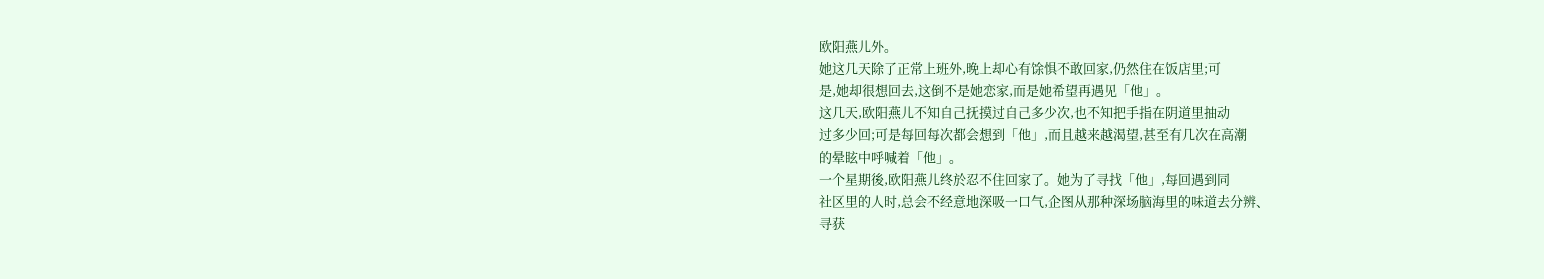欧阳燕儿外。
她这几天除了正常上班外,晚上却心有馀惧不敢回家,仍然住在饭店里;可
是,她却很想回去,这倒不是她恋家,而是她希望再遇见「他」。
这几天,欧阳燕儿不知自己抚摸过自己多少次,也不知把手指在阴道里抽动
过多少回;可是每回每次都会想到「他」,而且越来越渴望,甚至有几次在高潮
的晕眩中呼喊着「他」。
一个星期後,欧阳燕儿终於忍不住回家了。她为了寻找「他」,每回遇到同
社区里的人时,总会不经意地深吸一口气,企图从那种深场脑海里的味道去分辨、
寻获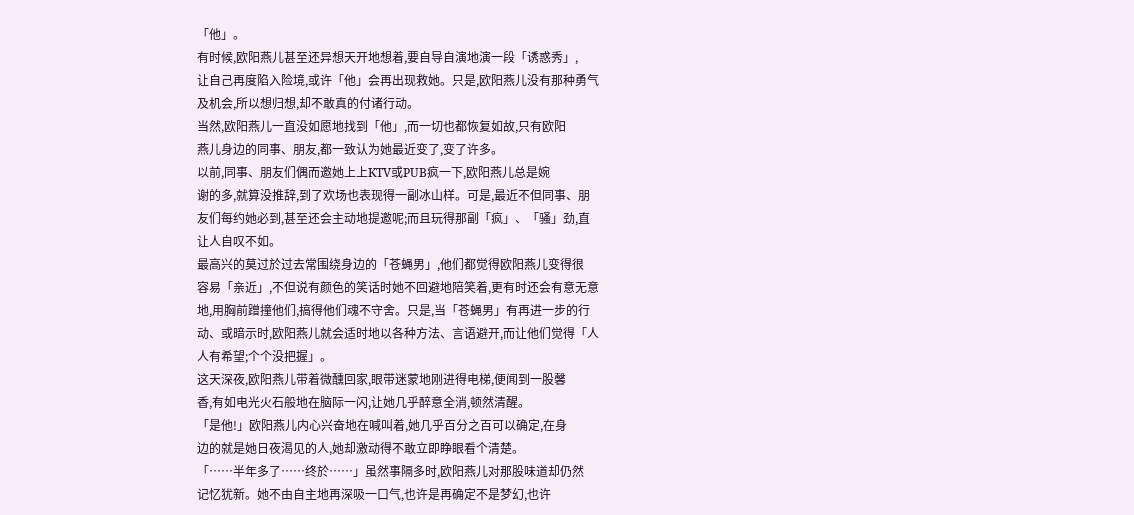「他」。
有时候,欧阳燕儿甚至还异想天开地想着,要自导自演地演一段「诱惑秀」,
让自己再度陷入险境,或许「他」会再出现救她。只是,欧阳燕儿没有那种勇气
及机会,所以想归想,却不敢真的付诸行动。
当然,欧阳燕儿一直没如愿地找到「他」,而一切也都恢复如故,只有欧阳
燕儿身边的同事、朋友,都一致认为她最近变了,变了许多。
以前,同事、朋友们偶而邀她上上KTV或PUB疯一下,欧阳燕儿总是婉
谢的多,就算没推辞,到了欢场也表现得一副冰山样。可是,最近不但同事、朋
友们每约她必到,甚至还会主动地提邀呢;而且玩得那副「疯」、「骚」劲,直
让人自叹不如。
最高兴的莫过於过去常围绕身边的「苍蝇男」,他们都觉得欧阳燕儿变得很
容易「亲近」,不但说有颜色的笑话时她不回避地陪笑着,更有时还会有意无意
地,用胸前蹭撞他们,搞得他们魂不守舍。只是,当「苍蝇男」有再进一步的行
动、或暗示时,欧阳燕儿就会适时地以各种方法、言语避开,而让他们觉得「人
人有希望;个个没把握」。
这天深夜,欧阳燕儿带着微醺回家,眼带迷蒙地刚进得电梯,便闻到一股馨
香,有如电光火石般地在脑际一闪,让她几乎醉意全消,顿然清醒。
「是他!」欧阳燕儿内心兴奋地在喊叫着,她几乎百分之百可以确定,在身
边的就是她日夜渴见的人,她却激动得不敢立即睁眼看个清楚。
「……半年多了……终於……」虽然事隔多时,欧阳燕儿对那股味道却仍然
记忆犹新。她不由自主地再深吸一口气,也许是再确定不是梦幻,也许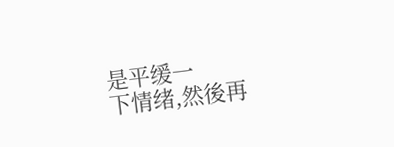是平缓一
下情绪,然後再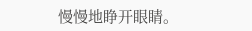慢慢地睁开眼睛。